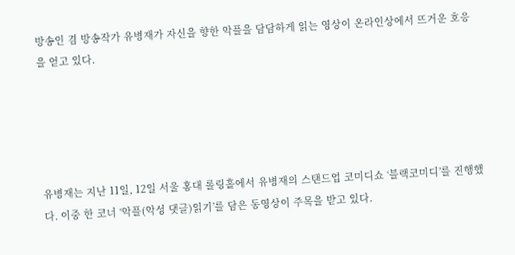방송인 겸 방송작가 유병재가 자신을 향한 악플을 담담하게 읽는 영상이 온라인상에서 뜨거운 호응을 얻고 있다.





유병재는 지난 11일, 12일 서울 홍대 롤링홀에서 유병재의 스탠드업 코미디쇼 ‘블랙코미디’를 진행했다. 이중 한 코너 ‘악플(악성 댓글)읽기’를 담은 동영상이 주목을 받고 있다.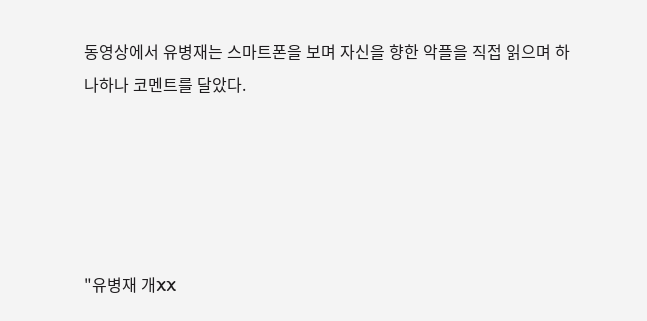동영상에서 유병재는 스마트폰을 보며 자신을 향한 악플을 직접 읽으며 하나하나 코멘트를 달았다.





"유병재 개XX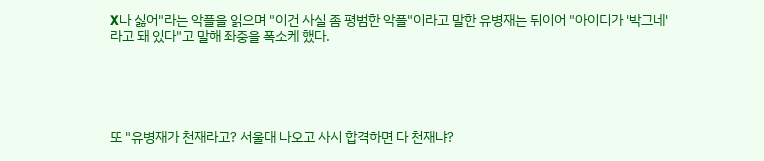X나 싫어"라는 악플을 읽으며 "이건 사실 좀 평범한 악플"이라고 말한 유병재는 뒤이어 "아이디가 '박그네'라고 돼 있다"고 말해 좌중을 폭소케 했다.





또 "유병재가 천재라고? 서울대 나오고 사시 합격하면 다 천재냐?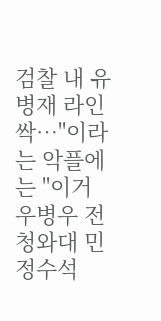검찰 내 유병재 라인 싹…"이라는 악플에는 "이거 우병우 전 청와대 민정수석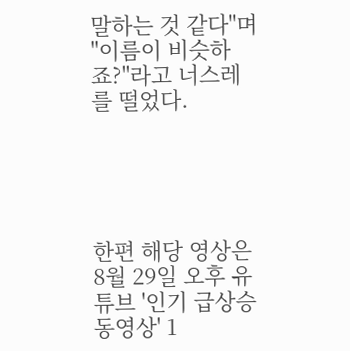말하는 것 같다"며 "이름이 비슷하죠?"라고 너스레를 떨었다.





한편 해당 영상은 8월 29일 오후 유튜브 '인기 급상승 동영상' 1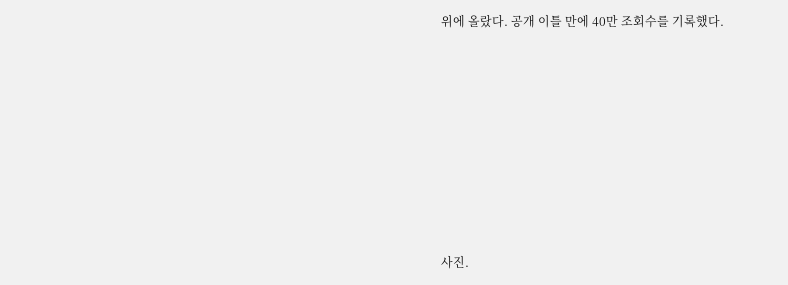위에 올랐다. 공개 이틀 만에 40만 조회수를 기록했다.








사진.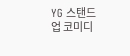YG 스탠드업 코미디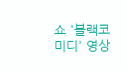쇼 '블랙코미디' 영상